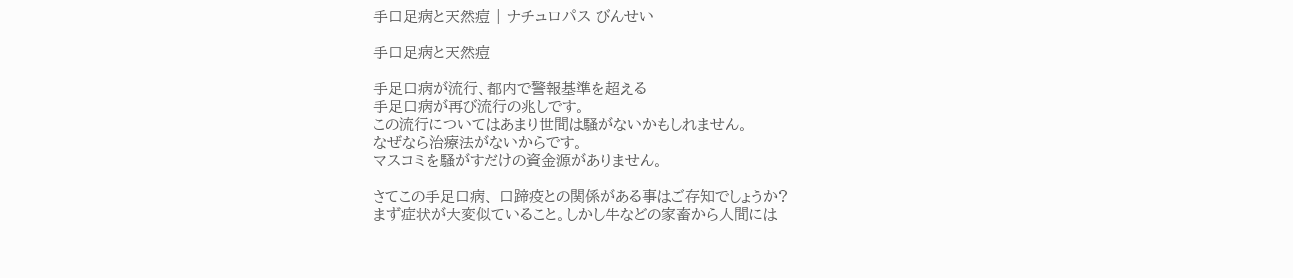手口足病と天然痘 | ナチュロパス びんせい

手口足病と天然痘

手足口病が流行、都内で警報基準を超える
手足口病が再び流行の兆しです。
この流行についてはあまり世間は騒がないかもしれません。
なぜなら治療法がないからです。
マスコミを騒がすだけの資金源がありません。

さてこの手足口病、 口蹄疫との関係がある事はご存知でしょうか?
まず症状が大変似ていること。しかし牛などの家畜から人間には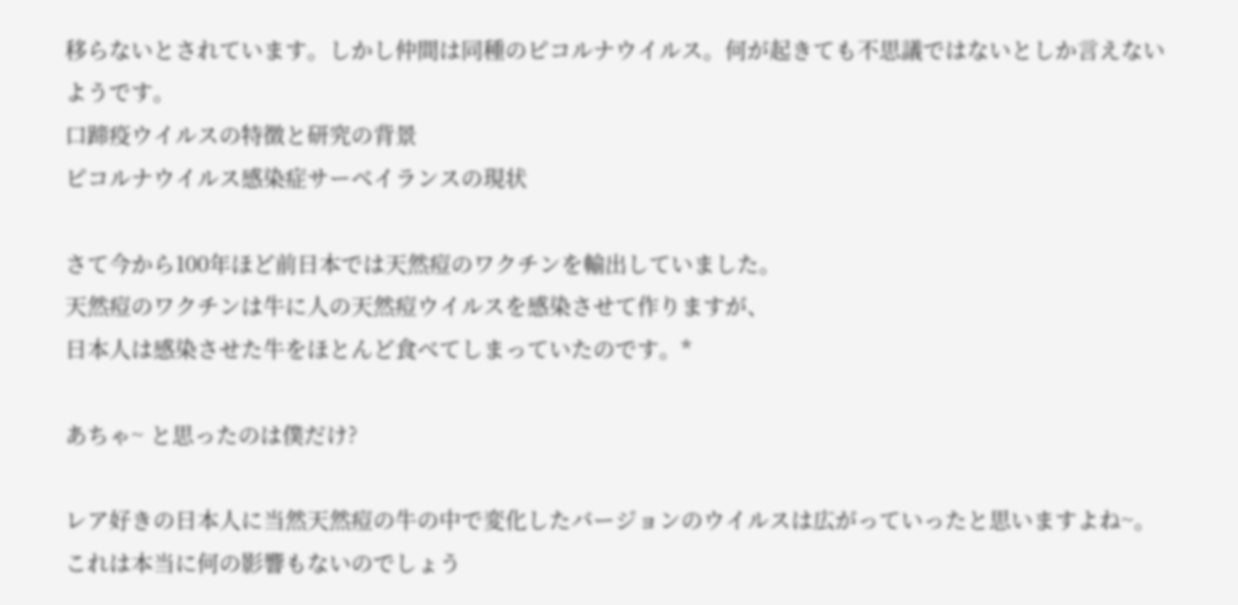移らないとされています。しかし仲間は同種のピコルナウイルス。何が起きても不思議ではないとしか言えないようです。
口蹄疫ウイルスの特徴と研究の背景
ピコルナウイルス感染症サーベイランスの現状

さて今から100年ほど前日本では天然痘のワクチンを輸出していました。
天然痘のワクチンは牛に人の天然痘ウイルスを感染させて作りますが、
日本人は感染させた牛をほとんど食べてしまっていたのです。*

あちゃ~ と思ったのは僕だけ?

レア好きの日本人に当然天然痘の牛の中で変化したバージョンのウイルスは広がっていったと思いますよね~。これは本当に何の影響もないのでしょう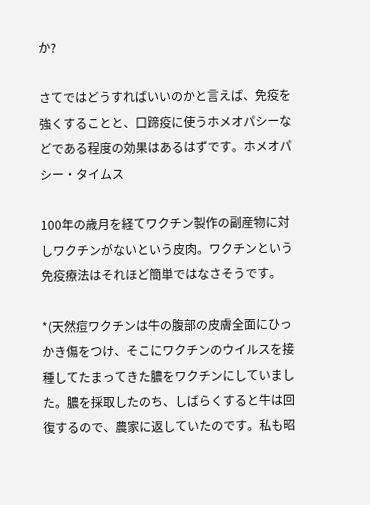か?

さてではどうすればいいのかと言えば、免疫を強くすることと、口蹄疫に使うホメオパシーなどである程度の効果はあるはずです。ホメオパシー・タイムス

100年の歳月を経てワクチン製作の副産物に対しワクチンがないという皮肉。ワクチンという免疫療法はそれほど簡単ではなさそうです。

*(天然痘ワクチンは牛の腹部の皮膚全面にひっかき傷をつけ、そこにワクチンのウイルスを接種してたまってきた膿をワクチンにしていました。膿を採取したのち、しばらくすると牛は回復するので、農家に返していたのです。私も昭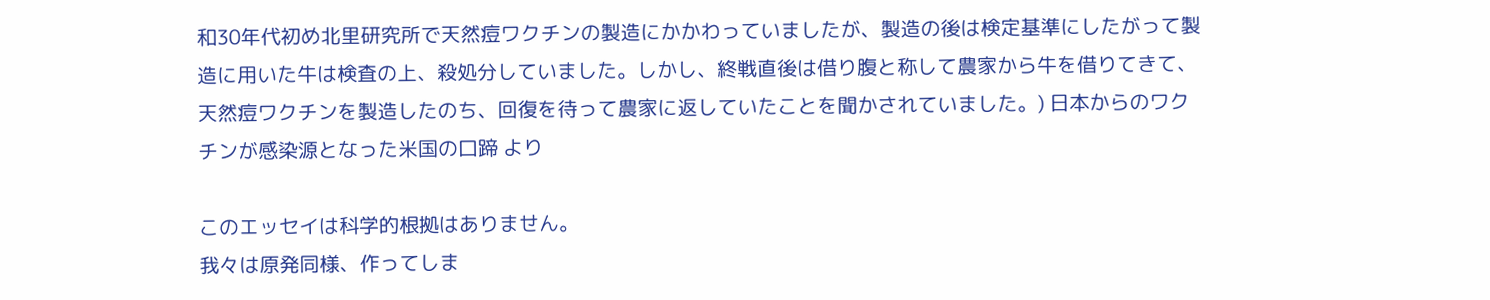和30年代初め北里研究所で天然痘ワクチンの製造にかかわっていましたが、製造の後は検定基準にしたがって製造に用いた牛は検査の上、殺処分していました。しかし、終戦直後は借り腹と称して農家から牛を借りてきて、天然痘ワクチンを製造したのち、回復を待って農家に返していたことを聞かされていました。) 日本からのワクチンが感染源となった米国の口蹄 より

このエッセイは科学的根拠はありません。
我々は原発同様、作ってしま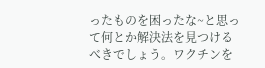ったものを困ったな~と思って何とか解決法を見つけるべきでしょう。ワクチンを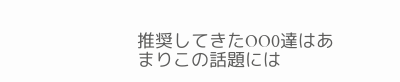推奨してきたOO0達はあまりこの話題には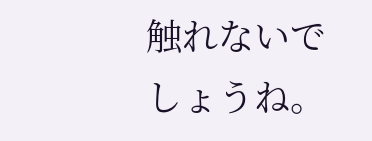触れないでしょうね。